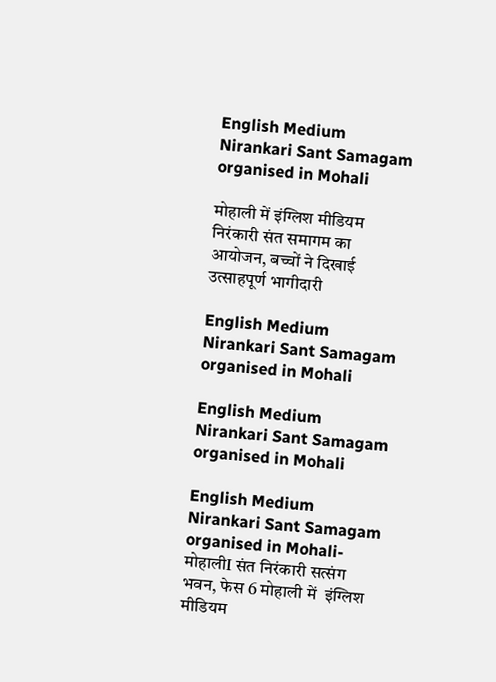English Medium Nirankari Sant Samagam organised in Mohali

मोहाली में इंग्लिश मीडियम निरंकारी संत समागम का आयोजन, बच्चों ने दिखाई उत्साहपूर्ण भागीदारी

English Medium Nirankari Sant Samagam organised in Mohali

English Medium Nirankari Sant Samagam organised in Mohali

English Medium Nirankari Sant Samagam organised in Mohali- मोहालीI संत निरंकारी सत्संग भवन, फेस 6 मोहाली में  इंग्लिश मीडियम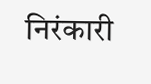निरंकारी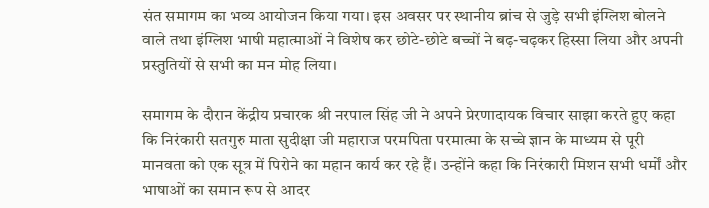संत समागम का भव्य आयोजन किया गया। इस अवसर पर स्थानीय ब्रांच से जुड़े सभी इंग्लिश बोलने वाले तथा इंग्लिश भाषी महात्माओं ने विशेष कर छोटे-छोटे बच्चों ने बढ़-चढ़कर हिस्सा लिया और अपनी प्रस्तुतियों से सभी का मन मोह लिया।

समागम के दौरान केंद्रीय प्रचारक श्री नरपाल सिंह जी ने अपने प्रेरणादायक विचार साझा करते हुए कहा कि निरंकारी सतगुरु माता सुदीक्षा जी महाराज परमपिता परमात्मा के सच्चे ज्ञान के माध्यम से पूरी मानवता को एक सूत्र में पिरोने का महान कार्य कर रहे हैं। उन्होंने कहा कि निरंकारी मिशन सभी धर्मों और भाषाओं का समान रूप से आदर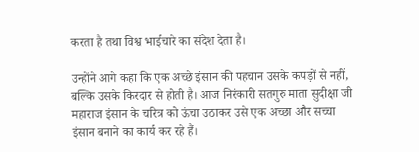करता है तथा विश्व भाईचारे का संदेश देता है।

उन्होंने आगे कहा कि एक अच्छे इंसान की पहचान उसके कपड़ों से नहीं, बल्कि उसके किरदार से होती है। आज निरंकारी सतगुरु माता सुदीक्षा जी महाराज इंसान के चरित्र को ऊंचा उठाकर उसे एक अच्छा और सच्चा इंसान बनाने का कार्य कर रहे हैं।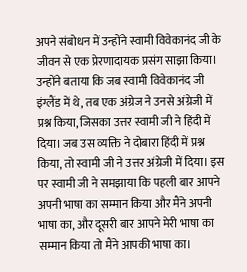अपने संबोधन में उन्होंने स्वामी विवेकानंद जी के जीवन से एक प्रेरणादायक प्रसंग साझा किया। उन्होंने बताया कि जब स्वामी विवेकानंद जी इंग्लैंड में थे, तब एक अंग्रेज ने उनसे अंग्रेजी में प्रश्न किया, जिसका उत्तर स्वामी जी ने हिंदी में दिया। जब उस व्यक्ति ने दोबारा हिंदी में प्रश्न किया, तो स्वामी जी ने उत्तर अंग्रेजी में दिया। इस पर स्वामी जी ने समझाया कि पहली बार आपने अपनी भाषा का सम्मान किया और मैंने अपनी भाषा का, और दूसरी बार आपने मेरी भाषा का सम्मान किया तो मैंने आपकी भाषा का।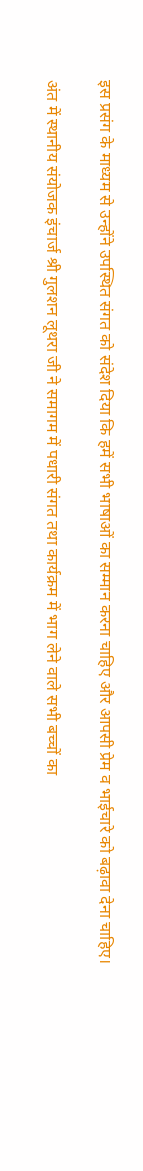इस प्रसंग के माध्यम से उन्होंने उपस्थित संगत को संदेश दिया कि हमें सभी भाषाओं का सम्मान करना चाहिए और आपसी प्रेम व भाईचारे को बढ़ावा देना चाहिए।

अंत में स्थानीय संयोजक इंचार्ज श्री गुलशन लूथरा जी ने समागम में पधारी संगत तथा कार्यक्रम में भाग लेने वाले सभी बच्चों का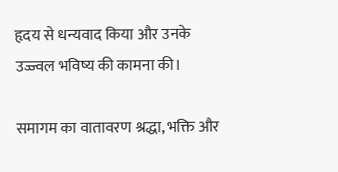हृदय से धन्यवाद किया और उनके उज्ज्वल भविष्य की कामना की।

समागम का वातावरण श्रद्धा, भक्ति और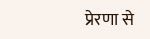प्रेरणा से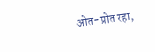ओत-प्रोत रहा,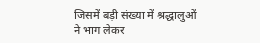जिसमें बड़ी संख्या में श्रद्धालुओं ने भाग लेकर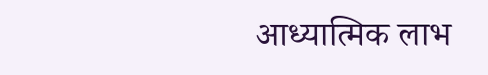आध्यात्मिक लाभ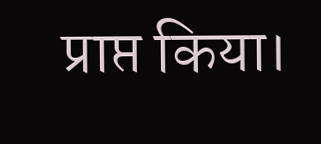प्राप्त किया।